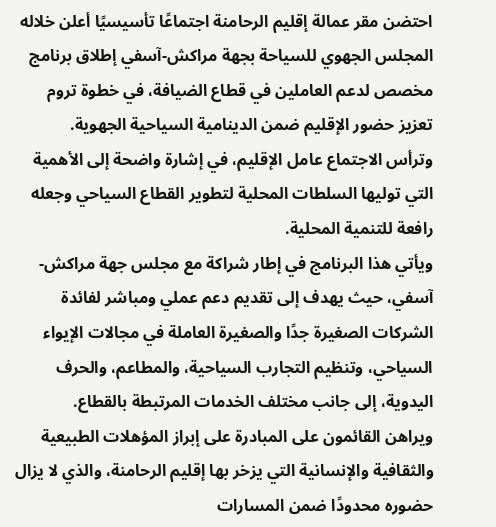احتضن مقر عمالة إقليم الرحامنة اجتماعًا تأسيسيًا أعلن خلاله المجلس الجهوي للسياحة بجهة مراكش-آسفي إطلاق برنامج مخصص لدعم العاملين في قطاع الضيافة، في خطوة تروم تعزيز حضور الإقليم ضمن الدينامية السياحية الجهوية.
وترأس الاجتماع عامل الإقليم، في إشارة واضحة إلى الأهمية التي توليها السلطات المحلية لتطوير القطاع السياحي وجعله رافعة للتنمية المحلية.
ويأتي هذا البرنامج في إطار شراكة مع مجلس جهة مراكش-آسفي، حيث يهدف إلى تقديم دعم عملي ومباشر لفائدة الشركات الصغيرة جدًا والصغيرة العاملة في مجالات الإيواء السياحي، وتنظيم التجارب السياحية، والمطاعم، والحرف اليدوية، إلى جانب مختلف الخدمات المرتبطة بالقطاع.
ويراهن القائمون على المبادرة على إبراز المؤهلات الطبيعية والثقافية والإنسانية التي يزخر بها إقليم الرحامنة، والذي لا يزال حضوره محدودًا ضمن المسارات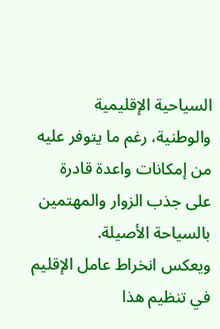السياحية الإقليمية والوطنية، رغم ما يتوفر عليه من إمكانات واعدة قادرة على جذب الزوار والمهتمين بالسياحة الأصيلة.
ويعكس انخراط عامل الإقليم في تنظيم هذا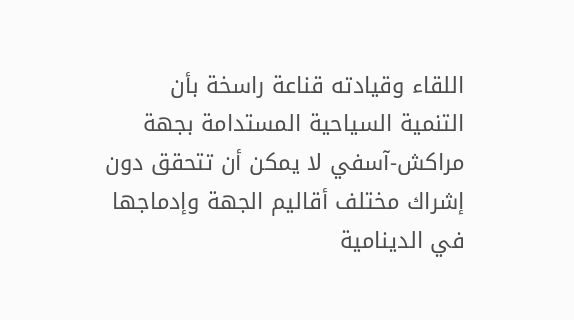اللقاء وقيادته قناعة راسخة بأن التنمية السياحية المستدامة بجهة مراكش-آسفي لا يمكن أن تتحقق دون إشراك مختلف أقاليم الجهة وإدماجها في الدينامية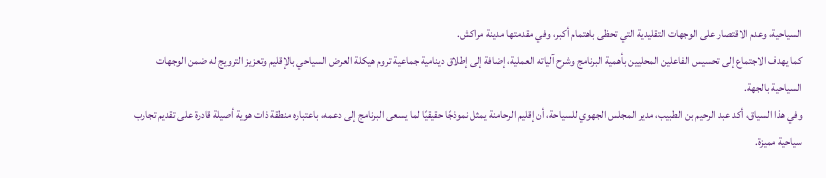السياحية، وعدم الاقتصار على الوجهات التقليدية التي تحظى باهتمام أكبر، وفي مقدمتها مدينة مراكش.
كما يهدف الاجتماع إلى تحسيس الفاعلين المحليين بأهمية البرنامج وشرح آلياته العملية، إضافة إلى إطلاق دينامية جماعية تروم هيكلة العرض السياحي بالإقليم وتعزيز الترويج له ضمن الوجهات السياحية بالجهة.
وفي هذا السياق، أكد عبد الرحيم بن الطبيب، مدير المجلس الجهوي للسياحة، أن إقليم الرحامنة يمثل نموذجًا حقيقيًا لما يسعى البرنامج إلى دعمه، باعتباره منطقة ذات هوية أصيلة قادرة على تقديم تجارب سياحية مميزة.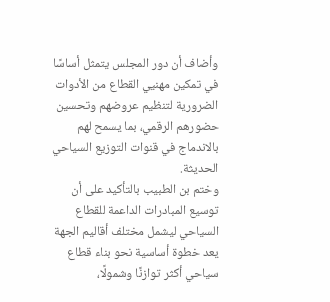وأضاف أن دور المجلس يتمثل أساسًا في تمكين مهنيي القطاع من الأدوات الضرورية لتنظيم عروضهم وتحسين حضورهم الرقمي، بما يسمح لهم بالاندماج في قنوات التوزيع السياحي الحديثة.
وختم بن الطبيب بالتأكيد على أن توسيع المبادرات الداعمة للقطاع السياحي ليشمل مختلف أقاليم الجهة يعد خطوة أساسية نحو بناء قطاع سياحي أكثر توازنًا وشمولًا،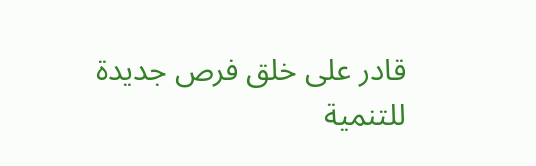قادر على خلق فرص جديدة للتنمية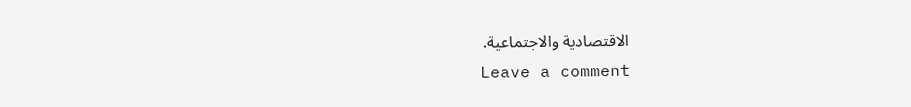الاقتصادية والاجتماعية.
Leave a comment